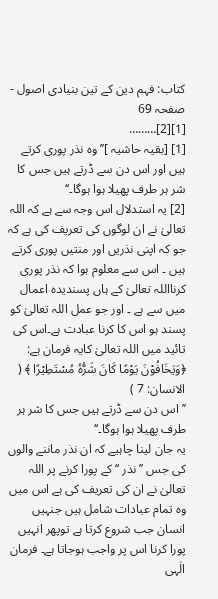کتاب: فہم دین کے تین بنیادی اصول - صفحہ 69
[1][2]………
[1] [بقیہ حاشیہ ]’’وہ نذر پوری کرتے ہیں اور اس دن سے ڈرتے ہیں جس کا شر ہر طرف پھیلا ہوا ہوگا۔‘‘
[2] یہ استدلال اس وجہ سے ہے کہ اللہ تعالیٰ نے ان لوگوں کی تعریف کی ہے کہ جو کہ اپنی نذریں اور منتیں پوری کرتے ہیں ۔ اس سے معلوم ہوا کہ نذر پوری کرنااللہ تعالیٰ کے ہاں پسندیدہ اعمال میں سے ہے ۔ اور جو عمل اللہ تعالیٰ کو پسند ہو اس کا کرنا عبادت ہے۔اس کی تائید میں اللہ تعالیٰ کایہ فرمان ہے:
﴿وَیَخَافُوْنَ یَوْمًا کَانَ شَرُّہُ مُسْتَطِیْرًا ﴾ ( الانسان: 7 )
’’ اس دن سے ڈرتے ہیں جس کا شر ہر طرف پھیلا ہوا ہوگا۔‘‘
یہ جان لینا چاہیے کہ ان نذر ماننے والوں کی جس ’’نذر ‘‘ کے پورا کرنے پر اللہ تعالیٰ نے ان کی تعریف کی ہے اس میں وہ تمام عبادات شامل ہیں جنہیں انسان جب شروع کرتا ہے توپھر انہیں پورا کرنا اس پر واجب ہوجاتا ہے۔ فرمان الٰہی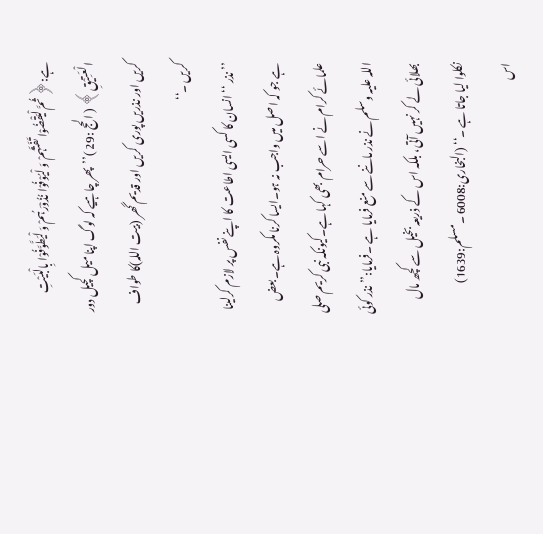ہے:﴿ثُمَّ لْیَقْضُوْا تَفَثَہُمْ وَ لْیُوْفُوْا نُذُوْرَہُمْ وَ لْیَطَّوَّفُوْا بِالْبَیْتِ الْعَتِیْقِ﴾ ( الحج :29 )’’پھر چاہیے کہ لوگ اپنا میل کچیل دور کریں اور نذریں پوری کریں اور قدیم گھر (بیت اللہ)کا طواف کریں ۔‘‘
’’نذر ‘‘ انسان کا کسی ایسی اطاعت کا اپنے نفس پر لازم کرلینا ہے جو کہ اصل میں واجب نہ ہو۔ایسا کرنا مکروہ ہے۔بعض علمائے کرام نے اسے حرام بھی کہا ہے۔کیونکہ نبی کریم صلی اللہ علیہ وسلم نے نذر ماننے سے منع فرمایا ہے ۔فرمایا:’’ نذر کوئی بھلائی لے کر نہیں آتی، بلکہ اس کے ذریعہ بخیل سے کچھ مال نکلوا لیا جاتا ہے ۔‘‘ (البخاری:6008 ۔مسلم:1639)
اس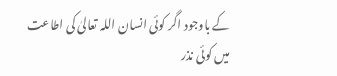کے باوجود اگر کوئی انسان اللہ تعالیٰ کی اطاعت میں کوئی نذر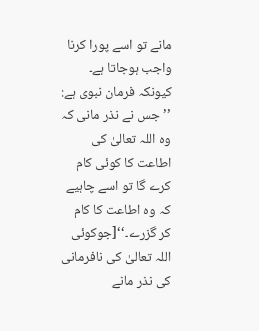مانے تو اسے پورا کرنا واجب ہوجاتا ہے۔ کیونکہ فرمان نبوی ہے: ’’ جس نے نذر مانی کہ وہ اللہ تعالیٰ کی اطاعت کا کوئی کام کرے گا تو اسے چاہیے کہ وہ اطاعت کا کام کر گزرے۔‘‘[جوکوئی اللہ تعالیٰ کی نافرمانی کی نذر مانے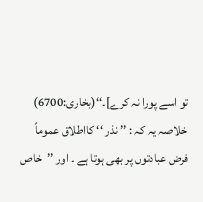تو اسے پورا نہ کرے]۔‘‘(بخاری:6700)
خلاصہ یہ کہ : ’’ نذر ‘‘ کااطلاق عموماً فرض عبادتوں پر بھی ہوتا ہے ۔ اور ’’خاص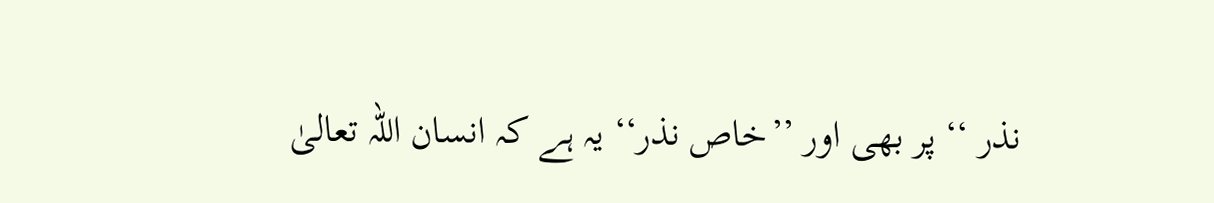نذر ‘‘ پر بھی اور ’’خاص نذر‘‘ یہ ہے کہ انسان اللہ تعالیٰ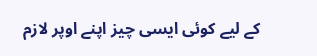کے لیے کوئی ایسی چیز اپنے اوپر لازم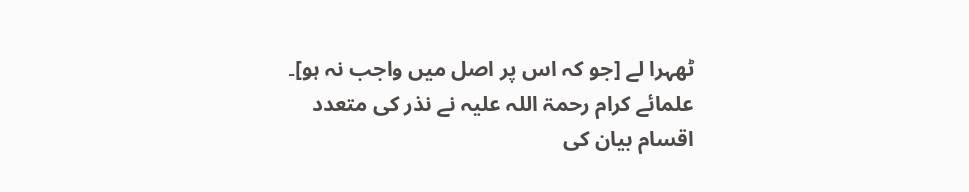ٹھہرا لے [جو کہ اس پر اصل میں واجب نہ ہو]۔ علمائے کرام رحمۃ اللہ علیہ نے نذر کی متعدد اقسام بیان کی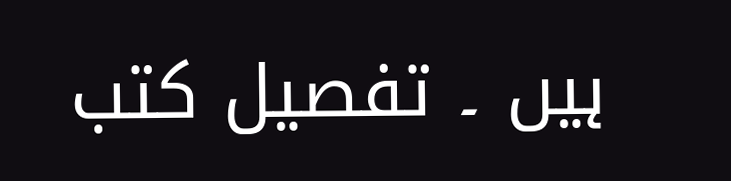ہیں ۔ تفصیل کتب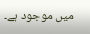میں موجود ہے۔